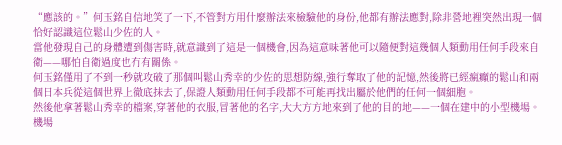“應該的。”何玉銘自信地笑了一下,不管對方用什麼辦法來檢驗他的身份,他都有辦法應對,除非營地裡突然出現一個恰好認識這位鬆山少佐的人。
當他發現自己的身體遭到傷害時,就意識到了這是一個機會,因為這意味著他可以隨便對這幾個人類動用任何手段來自衛——哪怕自衛過度也冇有關係。
何玉銘僅用了不到一秒就攻破了那個叫鬆山秀幸的少佐的思想防線,強行奪取了他的記憶,然後將已經瘋癲的鬆山和兩個日本兵從這個世界上徹底抹去了,保證人類動用任何手段都不可能再找出屬於他們的任何一個細胞。
然後他拿著鬆山秀幸的檔案,穿著他的衣服,冒著他的名字,大大方方地來到了他的目的地——一個在建中的小型機場。
機場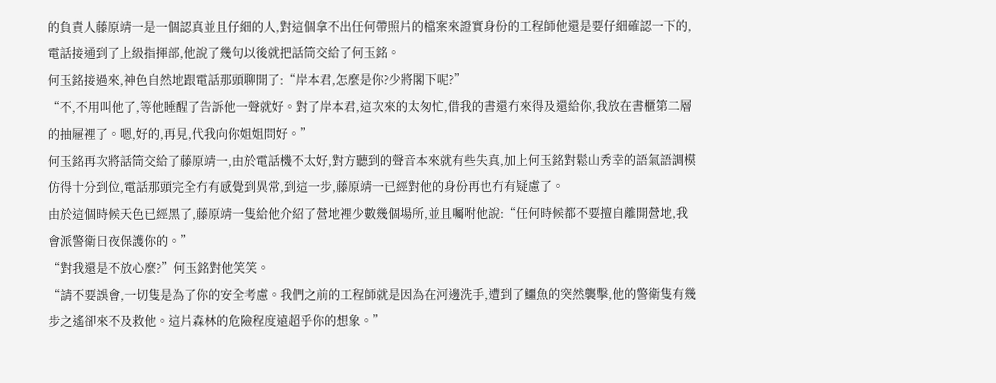的負責人藤原靖一是一個認真並且仔細的人,對這個拿不出任何帶照片的檔案來證實身份的工程師他還是要仔細確認一下的,電話接通到了上級指揮部,他說了幾句以後就把話筒交給了何玉銘。
何玉銘接過來,神色自然地跟電話那頭聊開了:“岸本君,怎麼是你?少將閣下呢?”
“不,不用叫他了,等他睡醒了告訴他一聲就好。對了岸本君,這次來的太匆忙,借我的書還冇來得及還給你,我放在書櫃第二層的抽屜裡了。嗯,好的,再見,代我向你姐姐問好。”
何玉銘再次將話筒交給了藤原靖一,由於電話機不太好,對方聽到的聲音本來就有些失真,加上何玉銘對鬆山秀幸的語氣語調模仿得十分到位,電話那頭完全冇有感覺到異常,到這一步,藤原靖一已經對他的身份再也冇有疑慮了。
由於這個時候天色已經黑了,藤原靖一隻給他介紹了營地裡少數幾個場所,並且囑咐他說:“任何時候都不要擅自離開營地,我會派警衛日夜保護你的。”
“對我還是不放心麼?”何玉銘對他笑笑。
“請不要誤會,一切隻是為了你的安全考慮。我們之前的工程師就是因為在河邊洗手,遭到了鱷魚的突然襲擊,他的警衛隻有幾步之遙卻來不及救他。這片森林的危險程度遠超乎你的想象。”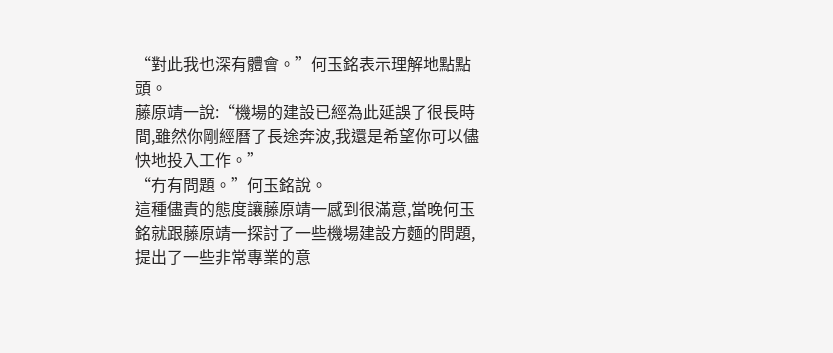“對此我也深有體會。”何玉銘表示理解地點點頭。
藤原靖一說:“機場的建設已經為此延誤了很長時間,雖然你剛經曆了長途奔波,我還是希望你可以儘快地投入工作。”
“冇有問題。”何玉銘說。
這種儘責的態度讓藤原靖一感到很滿意,當晚何玉銘就跟藤原靖一探討了一些機場建設方麵的問題,提出了一些非常專業的意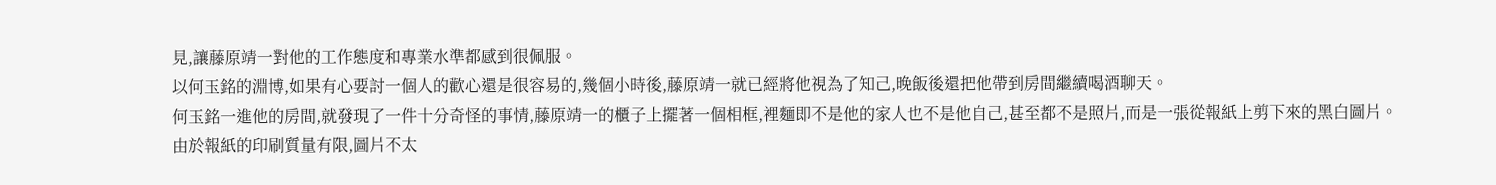見,讓藤原靖一對他的工作態度和專業水準都感到很佩服。
以何玉銘的淵博,如果有心要討一個人的歡心還是很容易的,幾個小時後,藤原靖一就已經將他視為了知己,晚飯後還把他帶到房間繼續喝酒聊天。
何玉銘一進他的房間,就發現了一件十分奇怪的事情,藤原靖一的櫃子上擺著一個相框,裡麵即不是他的家人也不是他自己,甚至都不是照片,而是一張從報紙上剪下來的黑白圖片。
由於報紙的印刷質量有限,圖片不太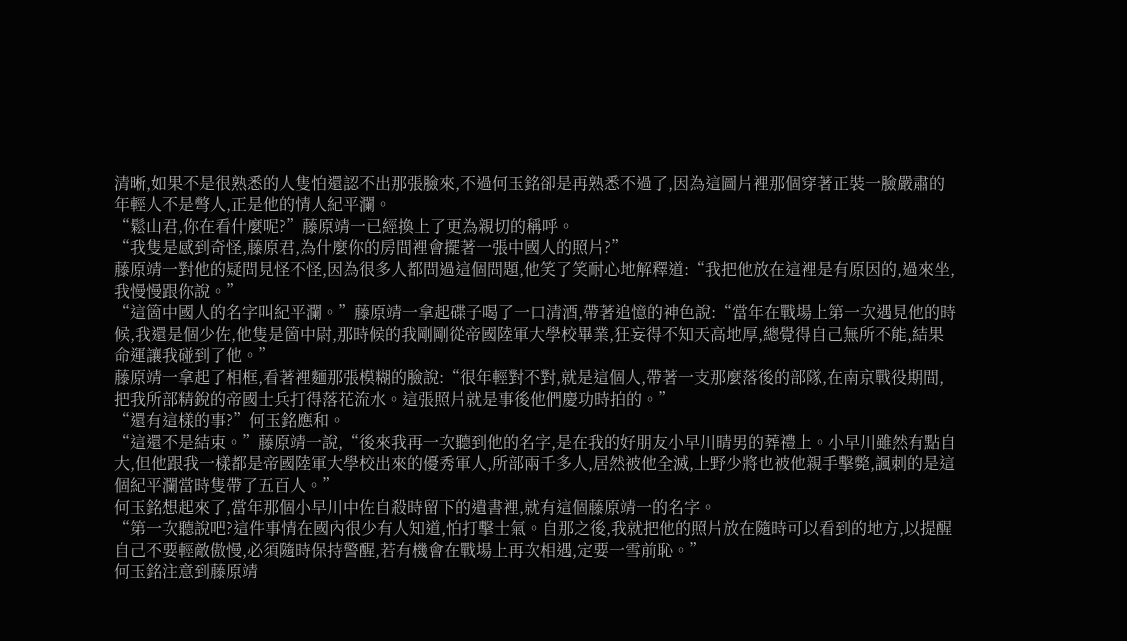清晰,如果不是很熟悉的人隻怕還認不出那張臉來,不過何玉銘卻是再熟悉不過了,因為這圖片裡那個穿著正裝一臉嚴肅的年輕人不是彆人,正是他的情人紀平瀾。
“鬆山君,你在看什麼呢?”藤原靖一已經換上了更為親切的稱呼。
“我隻是感到奇怪,藤原君,為什麼你的房間裡會擺著一張中國人的照片?”
藤原靖一對他的疑問見怪不怪,因為很多人都問過這個問題,他笑了笑耐心地解釋道:“我把他放在這裡是有原因的,過來坐,我慢慢跟你說。”
“這箇中國人的名字叫紀平瀾。”藤原靖一拿起碟子喝了一口清酒,帶著追憶的神色說:“當年在戰場上第一次遇見他的時候,我還是個少佐,他隻是箇中尉,那時候的我剛剛從帝國陸軍大學校畢業,狂妄得不知天高地厚,總覺得自己無所不能,結果命運讓我碰到了他。”
藤原靖一拿起了相框,看著裡麵那張模糊的臉說:“很年輕對不對,就是這個人,帶著一支那麼落後的部隊,在南京戰役期間,把我所部精銳的帝國士兵打得落花流水。這張照片就是事後他們慶功時拍的。”
“還有這樣的事?”何玉銘應和。
“這還不是結束。”藤原靖一說,“後來我再一次聽到他的名字,是在我的好朋友小早川晴男的葬禮上。小早川雖然有點自大,但他跟我一樣都是帝國陸軍大學校出來的優秀軍人,所部兩千多人,居然被他全滅,上野少將也被他親手擊斃,諷刺的是這個紀平瀾當時隻帶了五百人。”
何玉銘想起來了,當年那個小早川中佐自殺時留下的遺書裡,就有這個藤原靖一的名字。
“第一次聽說吧?這件事情在國內很少有人知道,怕打擊士氣。自那之後,我就把他的照片放在隨時可以看到的地方,以提醒自己不要輕敵傲慢,必須隨時保持警醒,若有機會在戰場上再次相遇,定要一雪前恥。”
何玉銘注意到藤原靖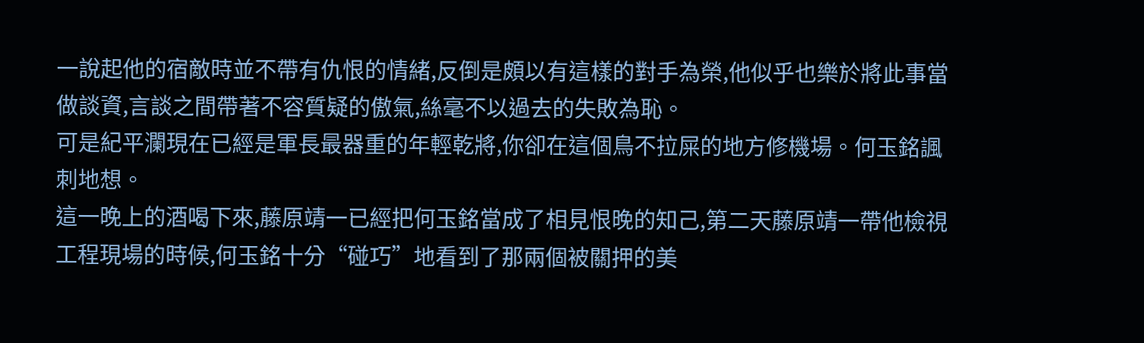一說起他的宿敵時並不帶有仇恨的情緒,反倒是頗以有這樣的對手為榮,他似乎也樂於將此事當做談資,言談之間帶著不容質疑的傲氣,絲毫不以過去的失敗為恥。
可是紀平瀾現在已經是軍長最器重的年輕乾將,你卻在這個鳥不拉屎的地方修機場。何玉銘諷刺地想。
這一晚上的酒喝下來,藤原靖一已經把何玉銘當成了相見恨晚的知己,第二天藤原靖一帶他檢視工程現場的時候,何玉銘十分“碰巧”地看到了那兩個被關押的美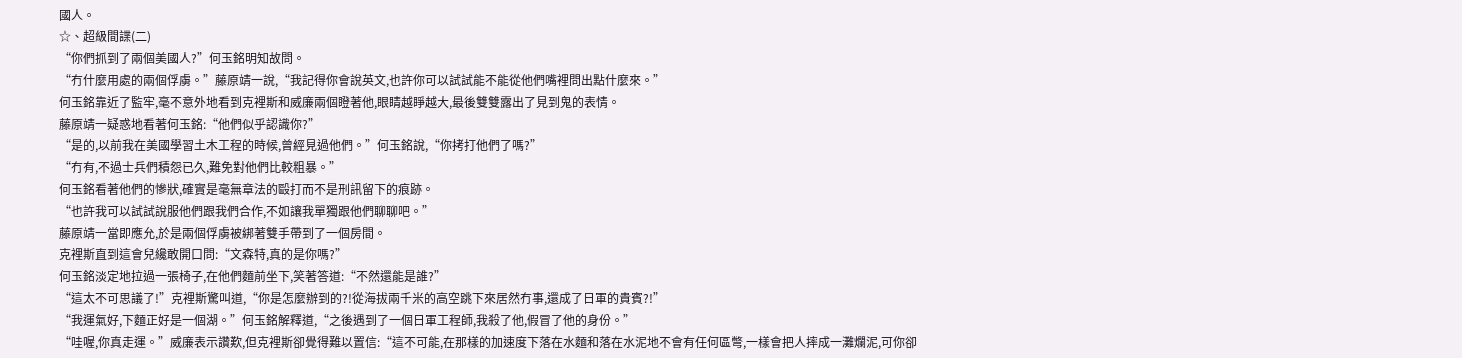國人。
☆、超級間諜(二)
“你們抓到了兩個美國人?”何玉銘明知故問。
“冇什麼用處的兩個俘虜。”藤原靖一說,“我記得你會說英文,也許你可以試試能不能從他們嘴裡問出點什麼來。”
何玉銘靠近了監牢,毫不意外地看到克裡斯和威廉兩個瞪著他,眼睛越睜越大,最後雙雙露出了見到鬼的表情。
藤原靖一疑惑地看著何玉銘:“他們似乎認識你?”
“是的,以前我在美國學習土木工程的時候,曾經見過他們。”何玉銘說,“你拷打他們了嗎?”
“冇有,不過士兵們積怨已久,難免對他們比較粗暴。”
何玉銘看著他們的慘狀,確實是毫無章法的毆打而不是刑訊留下的痕跡。
“也許我可以試試說服他們跟我們合作,不如讓我單獨跟他們聊聊吧。”
藤原靖一當即應允,於是兩個俘虜被綁著雙手帶到了一個房間。
克裡斯直到這會兒纔敢開口問:“文森特,真的是你嗎?”
何玉銘淡定地拉過一張椅子,在他們麵前坐下,笑著答道:“不然還能是誰?”
“這太不可思議了!”克裡斯驚叫道,“你是怎麼辦到的?!從海拔兩千米的高空跳下來居然冇事,還成了日軍的貴賓?!”
“我運氣好,下麵正好是一個湖。”何玉銘解釋道,“之後遇到了一個日軍工程師,我殺了他,假冒了他的身份。”
“哇喔,你真走運。”威廉表示讚歎,但克裡斯卻覺得難以置信:“這不可能,在那樣的加速度下落在水麵和落在水泥地不會有任何區彆,一樣會把人摔成一灘爛泥,可你卻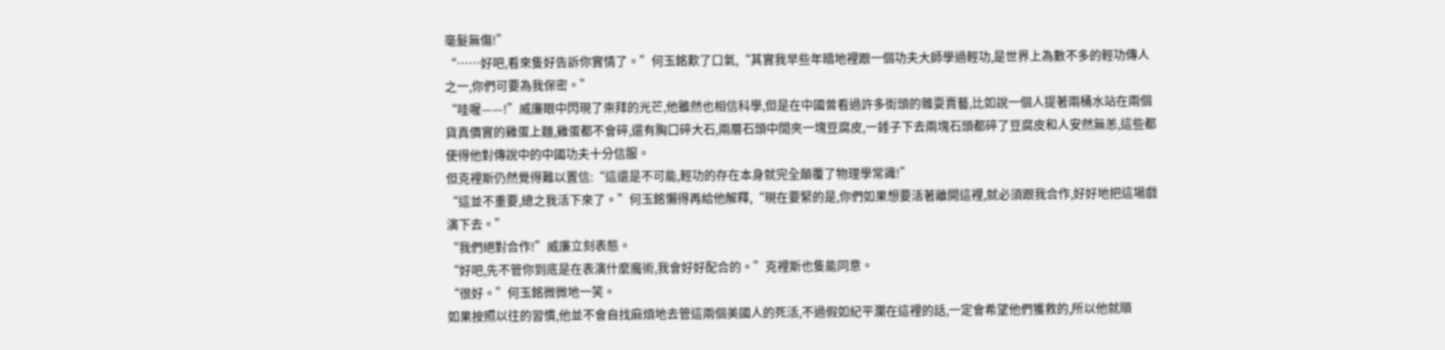毫髮無傷!”
“……好吧,看來隻好告訴你實情了。”何玉銘歎了口氣,“其實我早些年暗地裡跟一個功夫大師學過輕功,是世界上為數不多的輕功傳人之一,你們可要為我保密。”
“哇喔——!”威廉眼中閃現了崇拜的光芒,他雖然也相信科學,但是在中國曾看過許多街頭的雜耍賣藝,比如說一個人提著兩桶水站在兩個貨真價實的雞蛋上麵,雞蛋都不會碎,還有胸口碎大石,兩層石頭中間夾一塊豆腐皮,一錘子下去兩塊石頭都碎了豆腐皮和人安然無恙,這些都使得他對傳說中的中國功夫十分信服。
但克裡斯仍然覺得難以置信:“這還是不可能,輕功的存在本身就完全顛覆了物理學常識!”
“這並不重要,總之我活下來了。”何玉銘懶得再給他解釋,“現在要緊的是,你們如果想要活著離開這裡,就必須跟我合作,好好地把這場戲演下去。”
“我們絕對合作!”威廉立刻表態。
“好吧,先不管你到底是在表演什麼魔術,我會好好配合的。”克裡斯也隻能同意。
“很好。”何玉銘微微地一笑。
如果按照以往的習慣,他並不會自找麻煩地去管這兩個美國人的死活,不過假如紀平瀾在這裡的話,一定會希望他們獲救的,所以他就順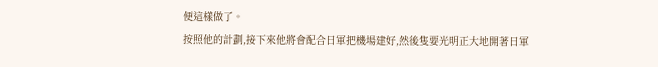便這樣做了。
按照他的計劃,接下來他將會配合日軍把機場建好,然後隻要光明正大地開著日軍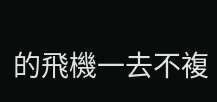的飛機一去不複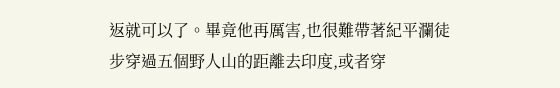返就可以了。畢竟他再厲害,也很難帶著紀平瀾徒步穿過五個野人山的距離去印度,或者穿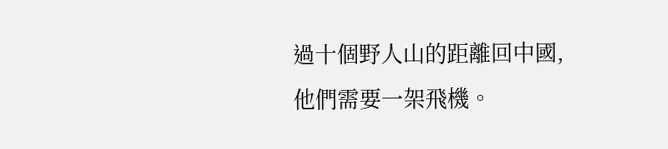過十個野人山的距離回中國,他們需要一架飛機。